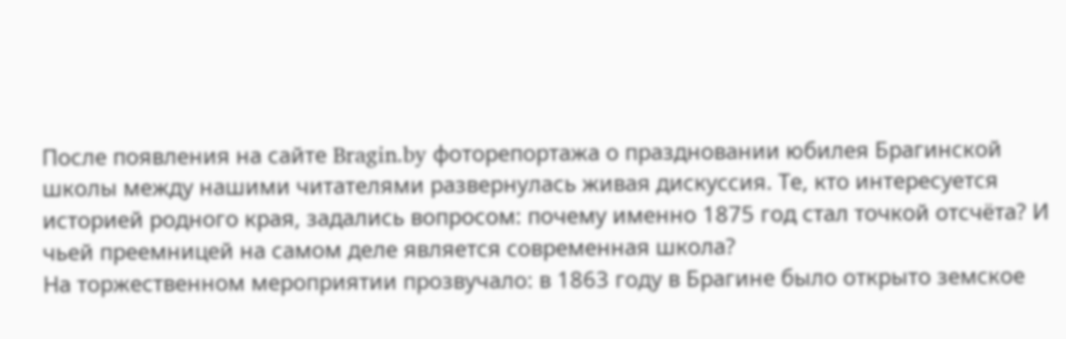После появления на сайте Bragin.by фоторепортажа о праздновании юбилея Брагинской школы между нашими читателями развернулась живая дискуссия. Те, кто интересуется историей родного края, задались вопросом: почему именно 1875 год стал точкой отсчёта? И чьей преемницей на самом деле является современная школа?
На торжественном мероприятии прозвучало: в 1863 году в Брагине было открыто земское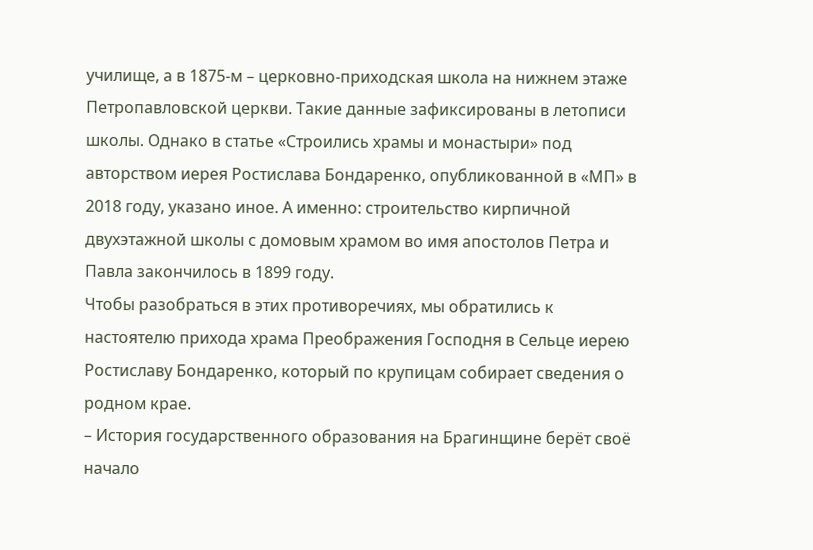училище, а в 1875-м – церковно-приходская школа на нижнем этаже Петропавловской церкви. Такие данные зафиксированы в летописи школы. Однако в статье «Строились храмы и монастыри» под авторством иерея Ростислава Бондаренко, опубликованной в «МП» в 2018 году, указано иное. А именно: строительство кирпичной двухэтажной школы с домовым храмом во имя апостолов Петра и Павла закончилось в 1899 году.
Чтобы разобраться в этих противоречиях, мы обратились к настоятелю прихода храма Преображения Господня в Сельце иерею Ростиславу Бондаренко, который по крупицам собирает сведения о родном крае.
– История государственного образования на Брагинщине берёт своё начало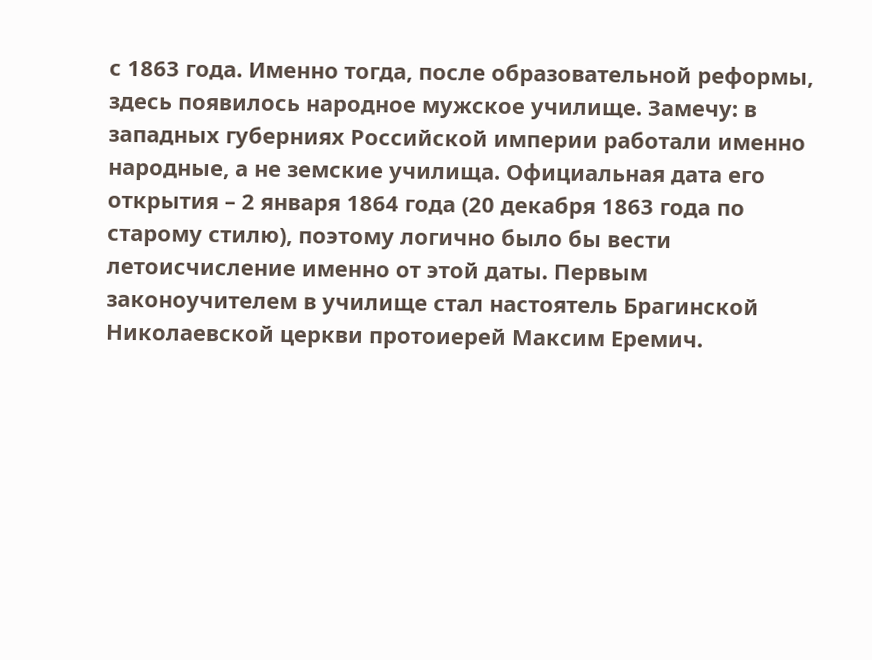с 1863 года. Именно тогда, после образовательной реформы, здесь появилось народное мужское училище. Замечу: в западных губерниях Российской империи работали именно народные, а не земские училища. Официальная дата его открытия – 2 января 1864 года (20 декабря 1863 года по старому стилю), поэтому логично было бы вести летоисчисление именно от этой даты. Первым законоучителем в училище стал настоятель Брагинской Николаевской церкви протоиерей Максим Еремич.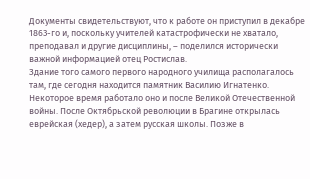Документы свидетельствуют, что к работе он приступил в декабре 1863-го и, поскольку учителей катастрофически не хватало, преподавал и другие дисциплины, – поделился исторически важной информацией отец Ростислав.
Здание того самого первого народного училища располагалось там, где сегодня находится памятник Василию Игнатенко. Некоторое время работало оно и после Великой Отечественной войны. После Октябрьской революции в Брагине открылась еврейская (хедер), а затем русская школы. Позже в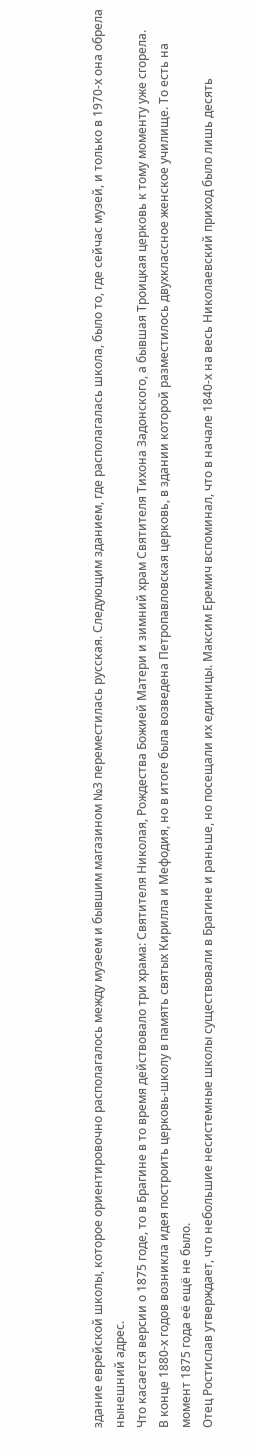здание еврейской школы, которое ориентировочно располагалось между музеем и бывшим магазином №3 переместилась русская. Следующим зданием, где располагалась школа, было то, где сейчас музей, и только в 1970-х она обрела нынешний адрес.
Что касается версии о 1875 годе, то в Брагине в то время действовало три храма: Святителя Николая, Рождества Божией Матери и зимний храм Святителя Тихона Задонского, а бывшая Троицкая церковь к тому моменту уже сгорела.
В конце 1880-х годов возникла идея построить церковь-школу в память святых Кирилла и Мефодия, но в итоге была возведена Петропавловская церковь, в здании которой разместилось двухклассное женское училище. То есть на момент 1875 года её ещё не было.
Отец Ростислав утверждает, что небольшие несистемные школы существовали в Брагине и раньше, но посещали их единицы. Максим Еремич вспоминал, что в начале 1840-х на весь Николаевский приход было лишь десять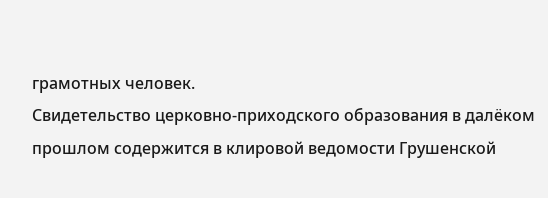грамотных человек.
Свидетельство церковно-приходского образования в далёком прошлом содержится в клировой ведомости Грушенской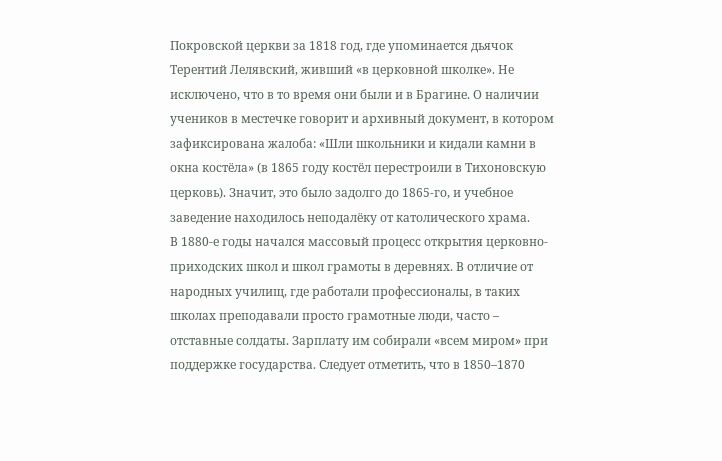Покровской церкви за 1818 год, где упоминается дьячок Терентий Лелявский, живший «в церковной школке». Не исключено, что в то время они были и в Брагине. О наличии учеников в местечке говорит и архивный документ, в котором зафиксирована жалоба: «Шли школьники и кидали камни в окна костёла» (в 1865 году костёл перестроили в Тихоновскую церковь). Значит, это было задолго до 1865-го, и учебное заведение находилось неподалёку от католического храма.
В 1880-е годы начался массовый процесс открытия церковно-приходских школ и школ грамоты в деревнях. В отличие от народных училищ, где работали профессионалы, в таких школах преподавали просто грамотные люди, часто – отставные солдаты. Зарплату им собирали «всем миром» при поддержке государства. Следует отметить, что в 1850–1870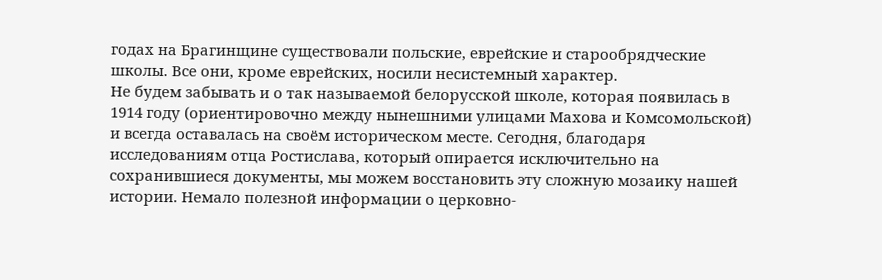годах на Брагинщине существовали польские, еврейские и старообрядческие школы. Все они, кроме еврейских, носили несистемный характер.
Не будем забывать и о так называемой белорусской школе, которая появилась в 1914 году (ориентировочно между нынешними улицами Махова и Комсомольской) и всегда оставалась на своём историческом месте. Сегодня, благодаря исследованиям отца Ростислава, который опирается исключительно на сохранившиеся документы, мы можем восстановить эту сложную мозаику нашей истории. Немало полезной информации о церковно-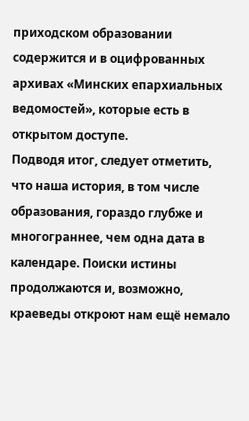приходском образовании содержится и в оцифрованных архивах «Минских епархиальных ведомостей», которые есть в открытом доступе.
Подводя итог, следует отметить, что наша история, в том числе образования, гораздо глубже и многограннее, чем одна дата в календаре. Поиски истины продолжаются и, возможно, краеведы откроют нам ещё немало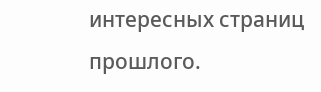интересных страниц прошлого.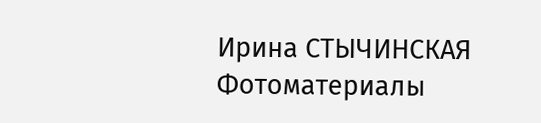Ирина СТЫЧИНСКАЯ
Фотоматериалы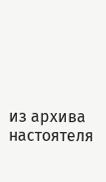из архива настоятеля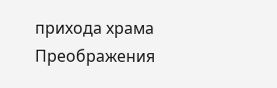прихода храма Преображения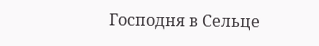Господня в Сельце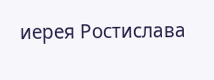иерея Ростислава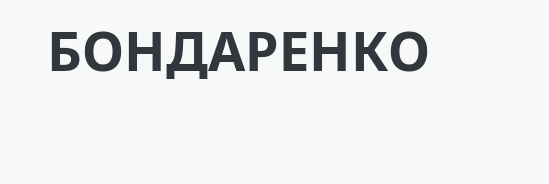БОНДАРЕНКО